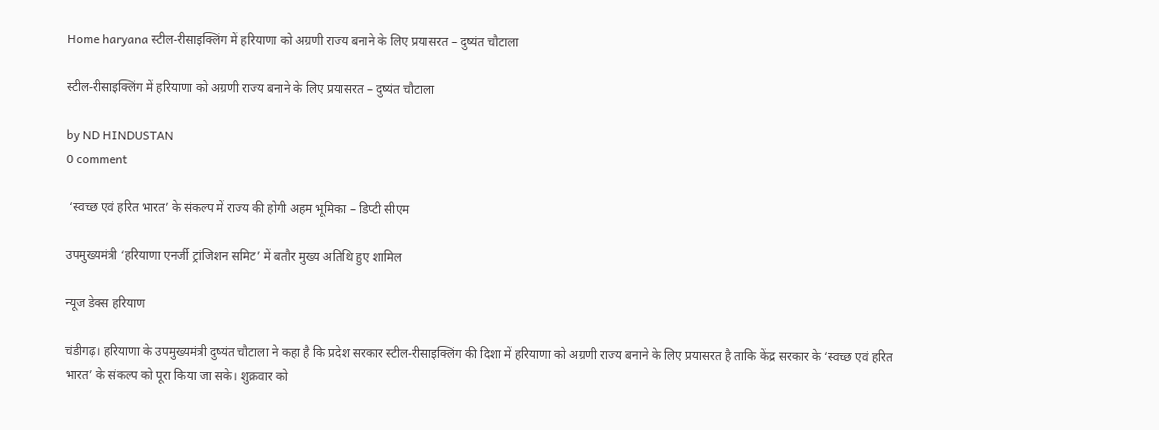Home haryana स्टील-रीसाइक्लिंग में हरियाणा को अग्रणी राज्य बनाने के लिए प्रयासरत – दुष्यंत चौटाला

स्टील-रीसाइक्लिंग में हरियाणा को अग्रणी राज्य बनाने के लिए प्रयासरत – दुष्यंत चौटाला

by ND HINDUSTAN
0 comment

 ‘स्वच्छ एवं हरित भारत’ के संकल्प में राज्य की होगी अहम भूमिका – डिप्टी सीएम

उपमुख्यमंत्री ‘हरियाणा एनर्जी ट्रांजिशन समिट’ में बतौर मुख्य अतिथि हुए शामिल

न्यूज डेक्स हरियाण

चंडीगढ़। हरियाणा के उपमुख्यमंत्री दुष्यंत चौटाला ने कहा है कि प्रदेश सरकार स्टील-रीसाइक्लिंग की दिशा में हरियाणा को अग्रणी राज्य बनाने के लिए प्रयासरत है ताकि केंद्र सरकार के ‘स्वच्छ एवं हरित भारत’ के संकल्प को पूरा किया जा सके। शुक्रवार को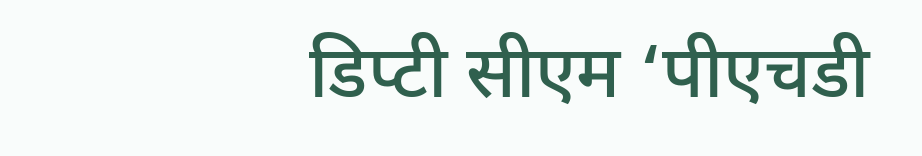डिप्टी सीएम ‘पीएचडी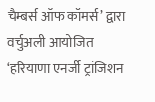चैम्बर्स ऑफ कॉमर्स’ द्वारा वर्चुअली आयोजित ‘हरियाणा एनर्जी ट्रांजिशन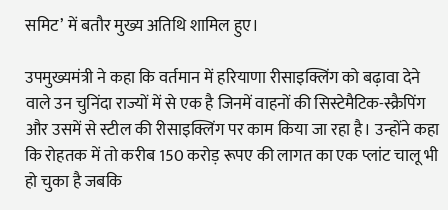समिट’ में बतौर मुख्य अतिथि शामिल हुए।

उपमुख्यमंत्री ने कहा कि वर्तमान में हरियाणा रीसाइक्लिंग को बढ़ावा देने वाले उन चुनिंदा राज्यों में से एक है जिनमें वाहनों की सिस्टेमैटिक-स्क्रैपिंग और उसमें से स्टील की रीसाइक्लिंग पर काम किया जा रहा है। उन्होंने कहा कि रोहतक में तो करीब 150 करोड़ रूपए की लागत का एक प्लांट चालू भी हो चुका है जबकि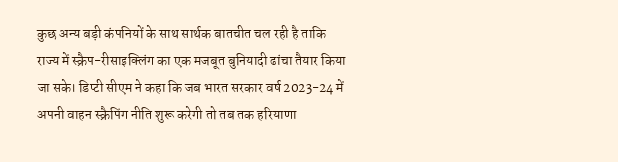कुछ अन्य बड़ी कंपनियों के साथ सार्थक बातचीत चल रही है ताकि राज्य में स्क्रैप-रीसाइक्लिंग का एक मजबूत बुनियादी ढांचा तैयार किया जा सके। डिप्टी सीएम ने कहा कि जब भारत सरकार वर्ष 2023-24 में अपनी वाहन स्क्रैपिंग नीति शुरू करेगी तो तब तक हरियाणा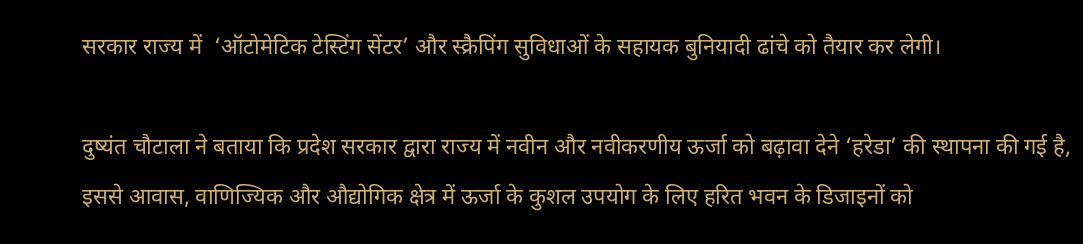सरकार राज्य में  ‘ऑटोमेटिक टेस्टिंग सेंटर’ और स्क्रैपिंग सुविधाओं के सहायक बुनियादी ढांचे को तैयार कर लेगी।

दुष्यंत चौटाला ने बताया कि प्रदेश सरकार द्वारा राज्य में नवीन और नवीकरणीय ऊर्जा को बढ़ावा देने ‘हरेडा’ की स्थापना की गई है, इससे आवास, वाणिज्यिक और औद्योगिक क्षेत्र में ऊर्जा के कुशल उपयोग के लिए हरित भवन के डिजाइनों को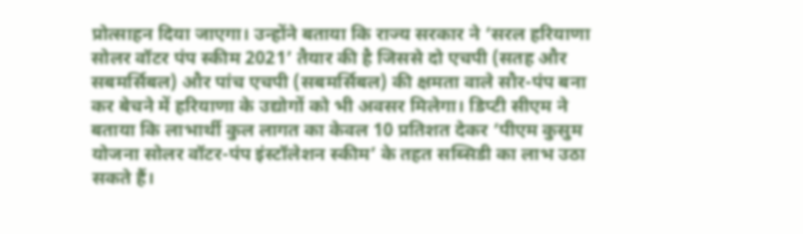प्रोत्साहन दिया जाएगा। उन्होंने बताया कि राज्य सरकार ने ‘सरल हरियाणा सोलर वॉटर पंप स्कीम 2021’ तैयार की है जिससे दो एचपी (सतह और सबमर्सिबल) और पांच एचपी (सबमर्सिबल) की क्षमता वाले सौर-पंप बना कर बेचने में हरियाणा के उद्योगों को भी अवसर मिलेगा। डिप्टी सीएम ने बताया कि लाभार्थी कुल लागत का केवल 10 प्रतिशत देकर ‘पीएम कुसुम योजना सोलर वॉटर-पंप इंस्टॉलेशन स्कीम’ के तहत सब्सिडी का लाभ उठा सकते हैं।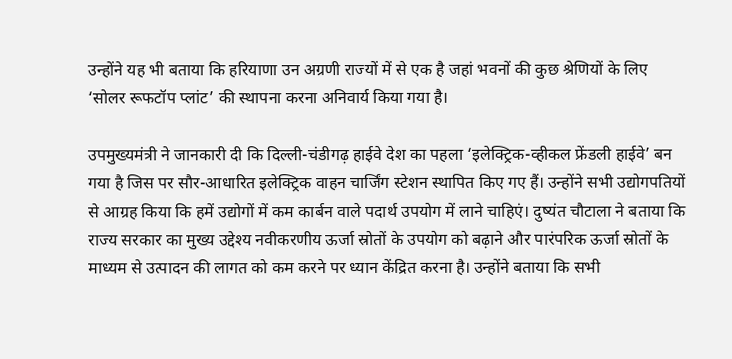उन्होंने यह भी बताया कि हरियाणा उन अग्रणी राज्यों में से एक है जहां भवनों की कुछ श्रेणियों के लिए ‘सोलर रूफटॉप प्लांट’ की स्थापना करना अनिवार्य किया गया है।

उपमुख्यमंत्री ने जानकारी दी कि दिल्ली-चंडीगढ़ हाईवे देश का पहला ‘इलेक्ट्रिक-व्हीकल फ्रेंडली हाईवे’ बन गया है जिस पर सौर-आधारित इलेक्ट्रिक वाहन चार्जिंग स्टेशन स्थापित किए गए हैं। उन्होंने सभी उद्योगपतियों से आग्रह किया कि हमें उद्योगों में कम कार्बन वाले पदार्थ उपयोग में लाने चाहिएं। दुष्यंत चौटाला ने बताया कि राज्य सरकार का मुख्य उद्देश्य नवीकरणीय ऊर्जा स्रोतों के उपयोग को बढ़ाने और पारंपरिक ऊर्जा स्रोतों के माध्यम से उत्पादन की लागत को कम करने पर ध्यान केंद्रित करना है। उन्होंने बताया कि सभी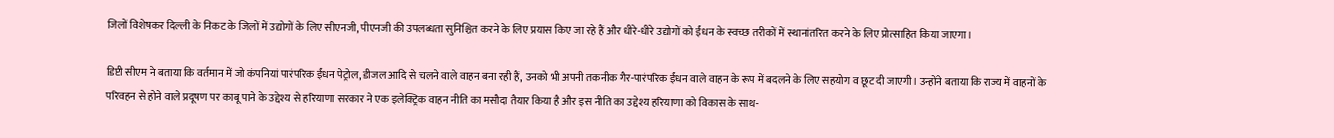जिलों विशेषकर दिल्ली के निकट के जिलों में उद्योगों के लिए सीएनजी, पीएनजी की उपलब्धता सुनिश्चित करने के लिए प्रयास किए जा रहे हैं और धीरे-धीरे उद्योगों को ईंधन के स्वच्छ तरीकों में स्थानांतरित करने के लिए प्रोत्साहित किया जाएगा।

डिप्टी सीएम ने बताया कि वर्तमान में जो कंपनियां पारंपरिक ईंधन पेट्रोल, डीजल आदि से चलने वाले वाहन बना रही हैं, उनको भी अपनी तकनीक गैर-पारंपरिक ईंधन वाले वाहन के रूप में बदलने के लिए सहयोग व छूट दी जाएगी। उन्होंने बताया कि राज्य में वाहनों के परिवहन से होने वाले प्रदूषण पर काबू पाने के उद्देश्य से हरियाणा सरकार ने एक इलेक्ट्रिक वाहन नीति का मसौदा तैयार किया है और इस नीति का उद्देश्य हरियाणा को विकास के साथ-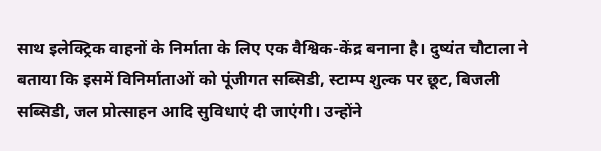साथ इलेक्ट्रिक वाहनों के निर्माता के लिए एक वैश्विक-केंद्र बनाना है। दुष्यंत चौटाला ने बताया कि इसमें विनिर्माताओं को पूंजीगत सब्सिडी, स्टाम्प शुल्क पर छूट, बिजली सब्सिडी, जल प्रोत्साहन आदि सुविधाएं दी जाएंगी। उन्होंने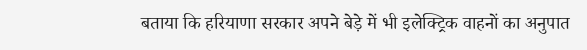बताया कि हरियाणा सरकार अपने बेड़े में भी इलेक्ट्रिक वाहनों का अनुपात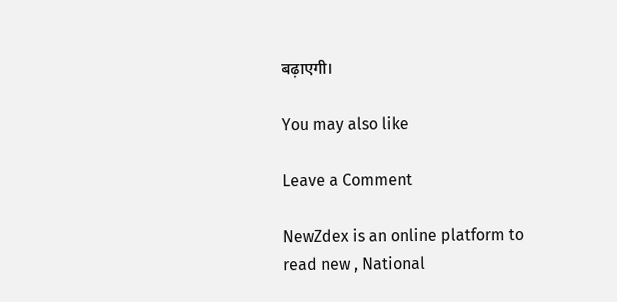बढ़ाएगी।

You may also like

Leave a Comment

NewZdex is an online platform to read new , National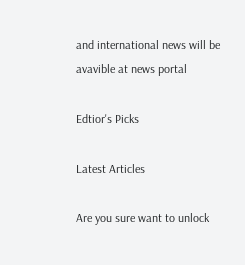and international news will be avavible at news portal

Edtior's Picks

Latest Articles

Are you sure want to unlock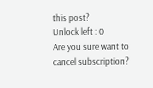this post?
Unlock left : 0
Are you sure want to cancel subscription?